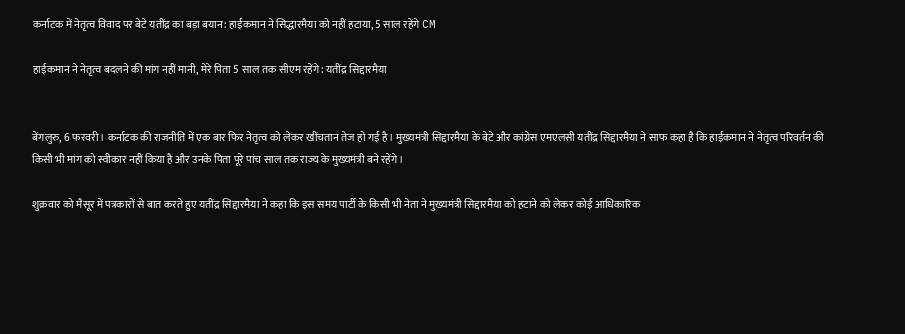कर्नाटक में नेतृत्व विवाद पर बेटे यतींद्र का बड़ा बयान: हाईकमान ने सिद्धारमैया को नहीं हटाया, 5 साल रहेंगे CM

हाईकमान ने नेतृत्व बदलने की मांग नहीं मानी, मेरे पिता 5 साल तक सीएम रहेंगे: यतींद्र सिद्दारमैया


बेंगलुरु, 6 फरवरी। कर्नाटक की राजनीति में एक बार फिर नेतृत्व को लेकर खींचतान तेज हो गई है। मुख्यमंत्री सिद्दारमैया के बेटे और कांग्रेस एमएलसी यतींद्र सिद्दारमैया ने साफ कहा है कि हाईकमान ने नेतृत्व परिवर्तन की किसी भी मांग को स्वीकार नहीं किया है और उनके पिता पूरे पांच साल तक राज्य के मुख्यमंत्री बने रहेंगे।

शुक्रवार को मैसूर में पत्रकारों से बात करते हुए यतींद्र सिद्दारमैया ने कहा कि इस समय पार्टी के किसी भी नेता ने मुख्यमंत्री सिद्दारमैया को हटाने को लेकर कोई आधिकारिक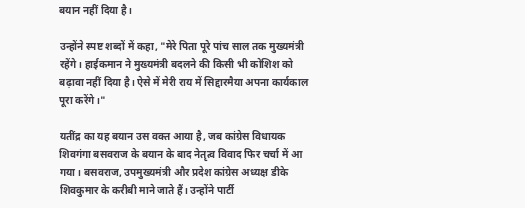बयान नहीं दिया है।

उन्होंने स्पष्ट शब्दों में कहा, "मेरे पिता पूरे पांच साल तक मुख्यमंत्री रहेंगे। हाईकमान ने मुख्यमंत्री बदलने की किसी भी कोशिश को बढ़ावा नहीं दिया है। ऐसे में मेरी राय में सिद्दारमैया अपना कार्यकाल पूरा करेंगे।"

यतींद्र का यह बयान उस वक्त आया है, जब कांग्रेस विधायक शिवगंगा बसवराज के बयान के बाद नेतृत्व विवाद फिर चर्चा में आ गया। बसवराज, उपमुख्यमंत्री और प्रदेश कांग्रेस अध्यक्ष डीके शिवकुमार के करीबी माने जाते हैं। उन्होंने पार्टी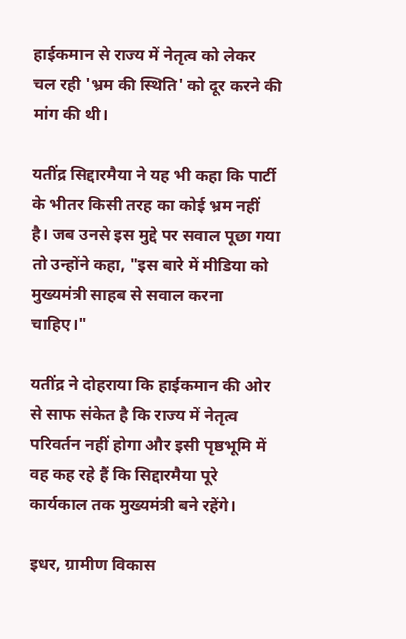हाईकमान से राज्य में नेतृत्व को लेकर चल रही 'भ्रम की स्थिति' को दूर करने की मांग की थी।

यतींद्र सिद्दारमैया ने यह भी कहा कि पार्टी के भीतर किसी तरह का कोई भ्रम नहीं है। जब उनसे इस मुद्दे पर सवाल पूछा गया तो उन्होंने कहा, "इस बारे में मीडिया को मुख्यमंत्री साहब से सवाल करना चाहिए।"

यतींद्र ने दोहराया कि हाईकमान की ओर से साफ संकेत है कि राज्य में नेतृत्व परिवर्तन नहीं होगा और इसी पृष्ठभूमि में वह कह रहे हैं कि सिद्दारमैया पूरे कार्यकाल तक मुख्यमंत्री बने रहेंगे।

इधर, ग्रामीण विकास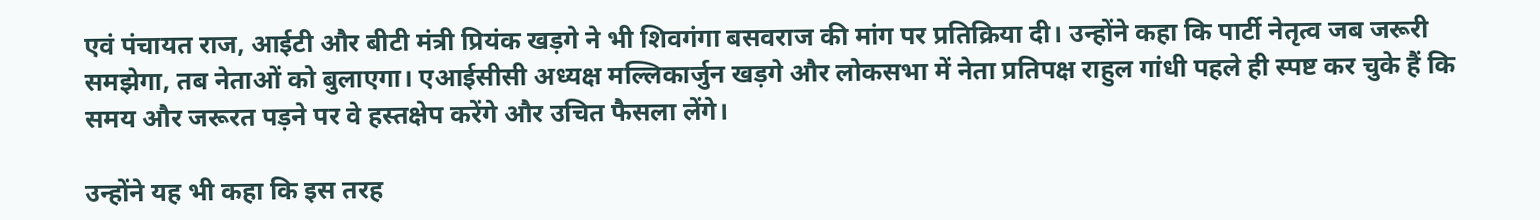एवं पंचायत राज, आईटी और बीटी मंत्री प्रियंक खड़गे ने भी शिवगंगा बसवराज की मांग पर प्रतिक्रिया दी। उन्होंने कहा कि पार्टी नेतृत्व जब जरूरी समझेगा, तब नेताओं को बुलाएगा। एआईसीसी अध्यक्ष मल्लिकार्जुन खड़गे और लोकसभा में नेता प्रतिपक्ष राहुल गांधी पहले ही स्पष्ट कर चुके हैं कि समय और जरूरत पड़ने पर वे हस्तक्षेप करेंगे और उचित फैसला लेंगे।

उन्होंने यह भी कहा कि इस तरह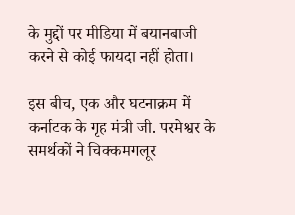के मुद्दों पर मीडिया में बयानबाजी करने से कोई फायदा नहीं होता।

इस बीच, एक और घटनाक्रम में कर्नाटक के गृह मंत्री जी. परमेश्वर के समर्थकों ने चिक्कमगलूर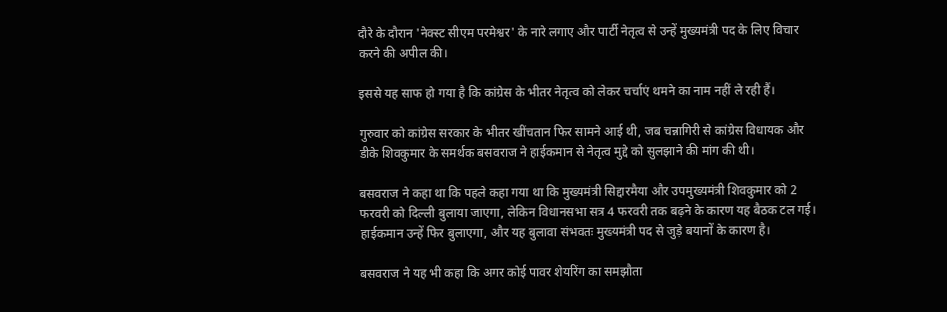दौरे के दौरान 'नेक्स्ट सीएम परमेश्वर' के नारे लगाए और पार्टी नेतृत्व से उन्हें मुख्यमंत्री पद के लिए विचार करने की अपील की।

इससे यह साफ हो गया है कि कांग्रेस के भीतर नेतृत्व को लेकर चर्चाएं थमने का नाम नहीं ले रही हैं।

गुरुवार को कांग्रेस सरकार के भीतर खींचतान फिर सामने आई थी, जब चन्नागिरी से कांग्रेस विधायक और डीके शिवकुमार के समर्थक बसवराज ने हाईकमान से नेतृत्व मुद्दे को सुलझाने की मांग की थी।

बसवराज ने कहा था कि पहले कहा गया था कि मुख्यमंत्री सिद्दारमैया और उपमुख्यमंत्री शिवकुमार को 2 फरवरी को दिल्ली बुलाया जाएगा, लेकिन विधानसभा सत्र 4 फरवरी तक बढ़ने के कारण यह बैठक टल गई। हाईकमान उन्हें फिर बुलाएगा, और यह बुलावा संभवतः मुख्यमंत्री पद से जुड़े बयानों के कारण है।

बसवराज ने यह भी कहा कि अगर कोई पावर शेयरिंग का समझौता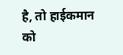है, तो हाईकमान को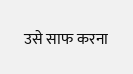उसे साफ करना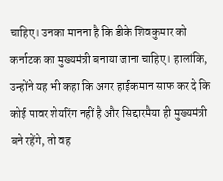चाहिए। उनका मानना है कि डीके शिवकुमार को कर्नाटक का मुख्यमंत्री बनाया जाना चाहिए। हालांकि, उन्होंने यह भी कहा कि अगर हाईकमान साफ कर दे कि कोई पावर शेयरिंग नहीं है और सिद्दारमैया ही मुख्यमंत्री बने रहेंगे, तो वह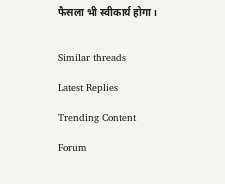फैसला भी स्वीकार्य होगा।


Similar threads

Latest Replies

Trending Content

Forum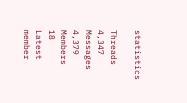statistics

Threads
4,347
Messages
4,379
Members
18
Latest member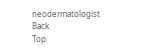neodermatologist
Back
Top